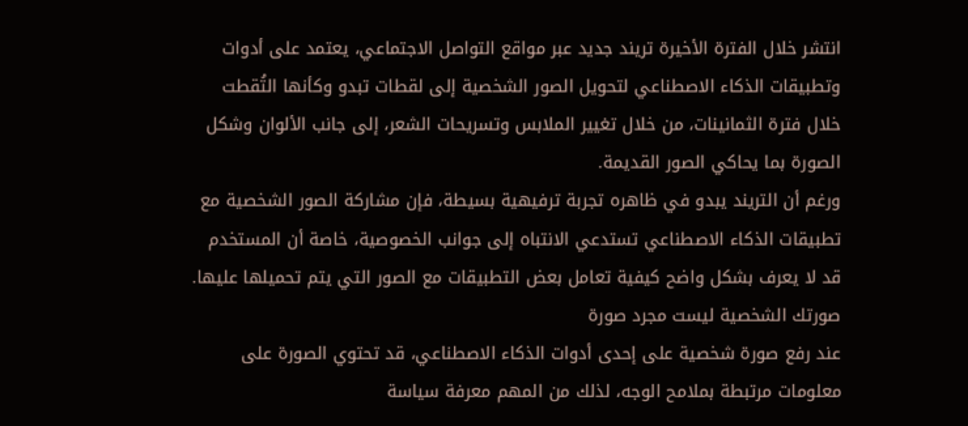انتشر خلال الفترة الأخيرة تريند جديد عبر مواقع التواصل الاجتماعي، يعتمد على أدوات وتطبيقات الذكاء الاصطناعي لتحويل الصور الشخصية إلى لقطات تبدو وكأنها التُقطت خلال فترة الثمانينات، من خلال تغيير الملابس وتسريحات الشعر، إلى جانب الألوان وشكل الصورة بما يحاكي الصور القديمة.
ورغم أن التريند يبدو في ظاهره تجربة ترفيهية بسيطة، فإن مشاركة الصور الشخصية مع تطبيقات الذكاء الاصطناعي تستدعي الانتباه إلى جوانب الخصوصية، خاصة أن المستخدم قد لا يعرف بشكل واضح كيفية تعامل بعض التطبيقات مع الصور التي يتم تحميلها عليها.
صورتك الشخصية ليست مجرد صورة
عند رفع صورة شخصية على إحدى أدوات الذكاء الاصطناعي، قد تحتوي الصورة على معلومات مرتبطة بملامح الوجه، لذلك من المهم معرفة سياسة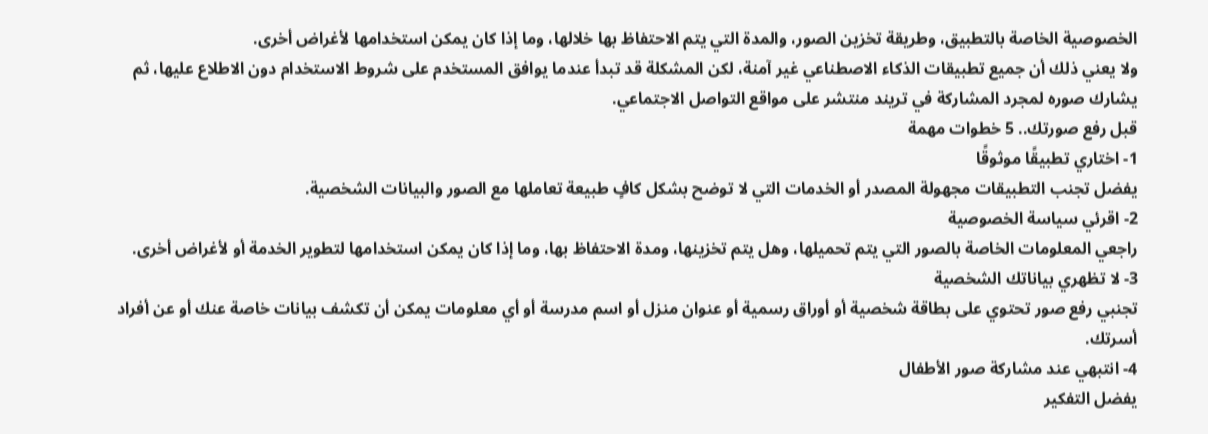الخصوصية الخاصة بالتطبيق، وطريقة تخزين الصور، والمدة التي يتم الاحتفاظ بها خلالها، وما إذا كان يمكن استخدامها لأغراض أخرى.
ولا يعني ذلك أن جميع تطبيقات الذكاء الاصطناعي غير آمنة، لكن المشكلة قد تبدأ عندما يوافق المستخدم على شروط الاستخدام دون الاطلاع عليها، ثم يشارك صوره لمجرد المشاركة في تريند منتشر على مواقع التواصل الاجتماعي.
قبل رفع صورتك.. 5 خطوات مهمة
1- اختاري تطبيقًا موثوقًا
يفضل تجنب التطبيقات مجهولة المصدر أو الخدمات التي لا توضح بشكل كافٍ طبيعة تعاملها مع الصور والبيانات الشخصية.
2- اقرئي سياسة الخصوصية
راجعي المعلومات الخاصة بالصور التي يتم تحميلها، وهل يتم تخزينها، ومدة الاحتفاظ بها، وما إذا كان يمكن استخدامها لتطوير الخدمة أو لأغراض أخرى.
3- لا تظهري بياناتك الشخصية
تجنبي رفع صور تحتوي على بطاقة شخصية أو أوراق رسمية أو عنوان منزل أو اسم مدرسة أو أي معلومات يمكن أن تكشف بيانات خاصة عنك أو عن أفراد أسرتك.
4- انتبهي عند مشاركة صور الأطفال
يفضل التفكير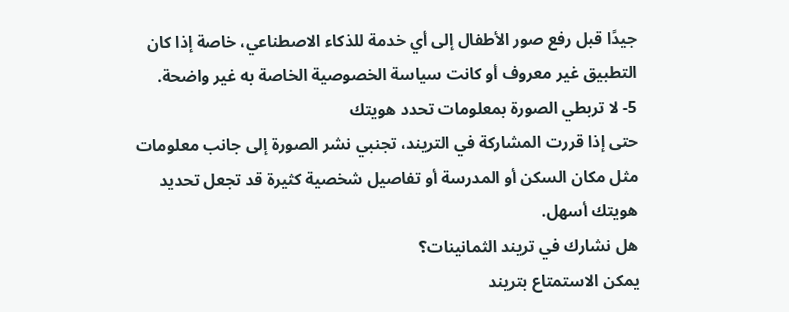جيدًا قبل رفع صور الأطفال إلى أي خدمة للذكاء الاصطناعي، خاصة إذا كان التطبيق غير معروف أو كانت سياسة الخصوصية الخاصة به غير واضحة.
5- لا تربطي الصورة بمعلومات تحدد هويتك
حتى إذا قررت المشاركة في التريند، تجنبي نشر الصورة إلى جانب معلومات مثل مكان السكن أو المدرسة أو تفاصيل شخصية كثيرة قد تجعل تحديد هويتك أسهل.
هل نشارك في تريند الثمانينات؟
يمكن الاستمتاع بتريند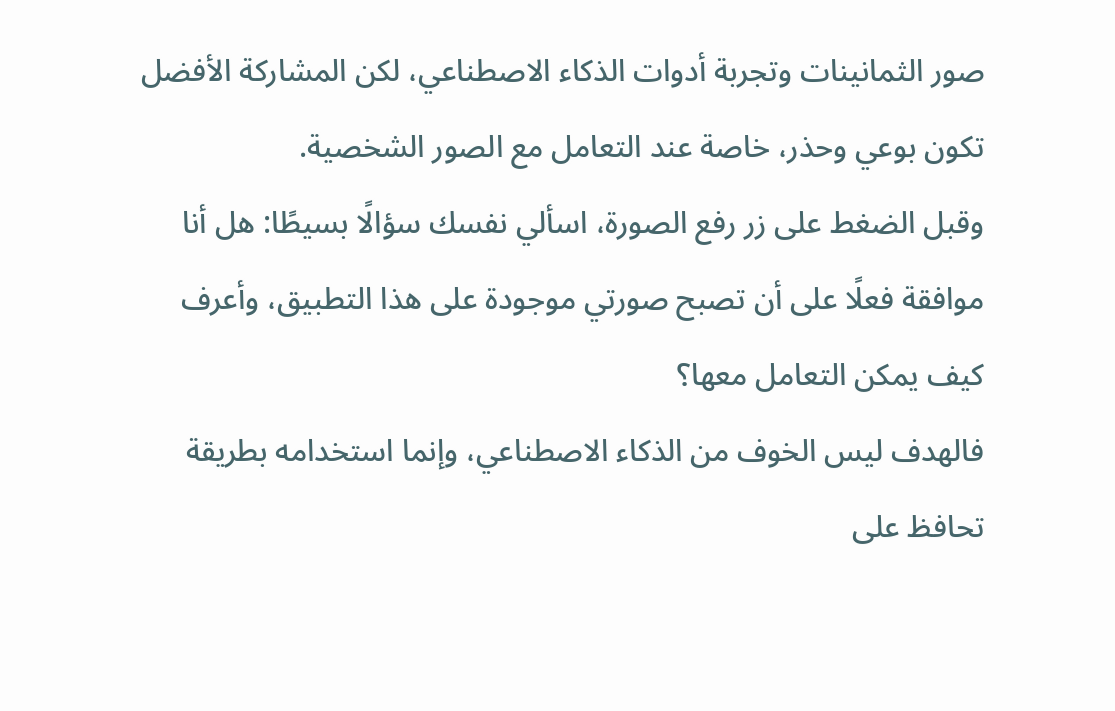صور الثمانينات وتجربة أدوات الذكاء الاصطناعي، لكن المشاركة الأفضل تكون بوعي وحذر، خاصة عند التعامل مع الصور الشخصية.
وقبل الضغط على زر رفع الصورة، اسألي نفسك سؤالًا بسيطًا: هل أنا موافقة فعلًا على أن تصبح صورتي موجودة على هذا التطبيق، وأعرف كيف يمكن التعامل معها؟
فالهدف ليس الخوف من الذكاء الاصطناعي، وإنما استخدامه بطريقة تحافظ على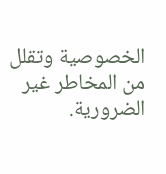الخصوصية وتقلل من المخاطر غير الضرورية.